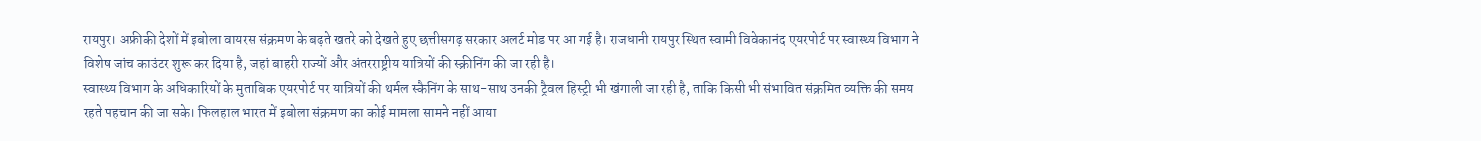रायपुर। अफ्रीकी देशों में इबोला वायरस संक्रमण के बढ़ते खतरे को देखते हुए छत्तीसगढ़ सरकार अलर्ट मोड पर आ गई है। राजधानी रायपुर स्थित स्वामी विवेकानंद एयरपोर्ट पर स्वास्थ्य विभाग ने विशेष जांच काउंटर शुरू कर दिया है, जहां बाहरी राज्यों और अंतरराष्ट्रीय यात्रियों की स्क्रीनिंग की जा रही है।
स्वास्थ्य विभाग के अधिकारियों के मुताबिक एयरपोर्ट पर यात्रियों की थर्मल स्कैनिंग के साथ-साथ उनकी ट्रैवल हिस्ट्री भी खंगाली जा रही है, ताकि किसी भी संभावित संक्रमित व्यक्ति की समय रहते पहचान की जा सके। फिलहाल भारत में इबोला संक्रमण का कोई मामला सामने नहीं आया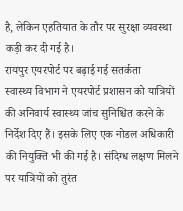है, लेकिन एहतियात के तौर पर सुरक्षा व्यवस्था कड़ी कर दी गई है।
रायपुर एयरपोर्ट पर बढ़ाई गई सतर्कता
स्वास्थ्य विभाग ने एयरपोर्ट प्रशासन को यात्रियों की अनिवार्य स्वास्थ्य जांच सुनिश्चित करने के निर्देश दिए हैं। इसके लिए एक नोडल अधिकारी की नियुक्ति भी की गई है। संदिग्ध लक्षण मिलने पर यात्रियों को तुरंत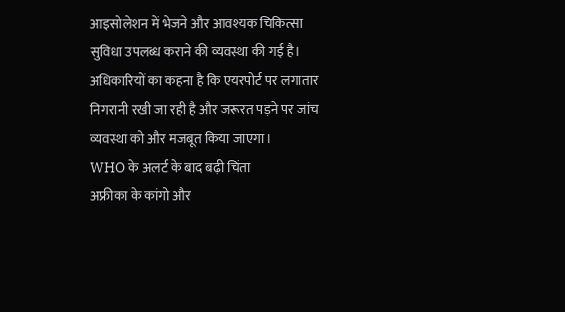आइसोलेशन में भेजने और आवश्यक चिकित्सा सुविधा उपलब्ध कराने की व्यवस्था की गई है।
अधिकारियों का कहना है कि एयरपोर्ट पर लगातार निगरानी रखी जा रही है और जरूरत पड़ने पर जांच व्यवस्था को और मजबूत किया जाएगा।
WHO के अलर्ट के बाद बढ़ी चिंता
अफ्रीका के कांगो और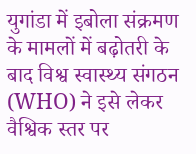युगांडा में इबोला संक्रमण के मामलों में बढ़ोतरी के बाद विश्व स्वास्थ्य संगठन (WHO) ने इसे लेकर वैश्विक स्तर पर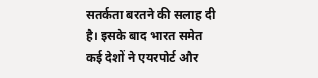सतर्कता बरतने की सलाह दी है। इसके बाद भारत समेत कई देशों ने एयरपोर्ट और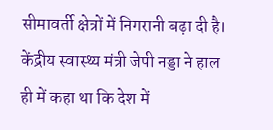सीमावर्ती क्षेत्रों में निगरानी बढ़ा दी है।
केंद्रीय स्वास्थ्य मंत्री जेपी नड्डा ने हाल ही में कहा था कि देश में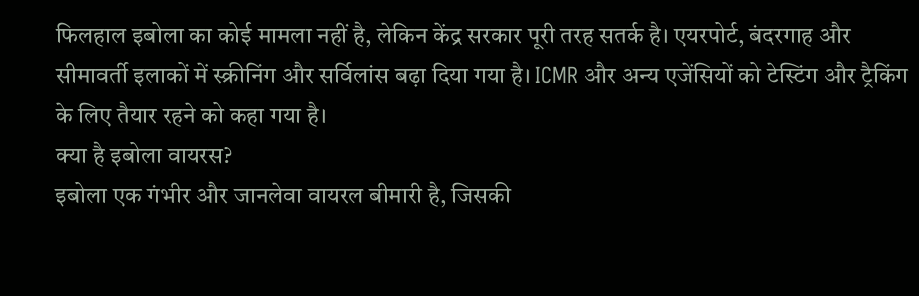फिलहाल इबोला का कोई मामला नहीं है, लेकिन केंद्र सरकार पूरी तरह सतर्क है। एयरपोर्ट, बंदरगाह और सीमावर्ती इलाकों में स्क्रीनिंग और सर्विलांस बढ़ा दिया गया है। ICMR और अन्य एजेंसियों को टेस्टिंग और ट्रैकिंग के लिए तैयार रहने को कहा गया है।
क्या है इबोला वायरस?
इबोला एक गंभीर और जानलेवा वायरल बीमारी है, जिसकी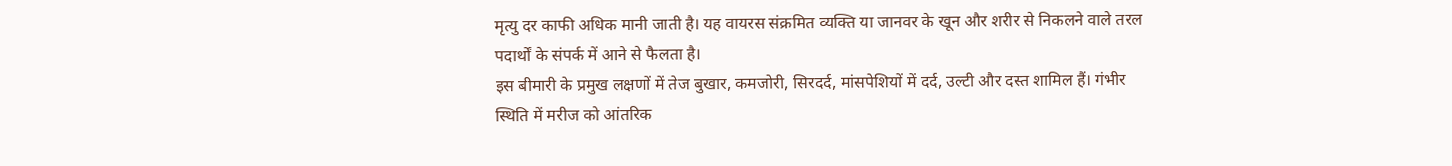मृत्यु दर काफी अधिक मानी जाती है। यह वायरस संक्रमित व्यक्ति या जानवर के खून और शरीर से निकलने वाले तरल पदार्थों के संपर्क में आने से फैलता है।
इस बीमारी के प्रमुख लक्षणों में तेज बुखार, कमजोरी, सिरदर्द, मांसपेशियों में दर्द, उल्टी और दस्त शामिल हैं। गंभीर स्थिति में मरीज को आंतरिक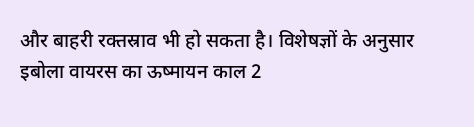और बाहरी रक्तस्राव भी हो सकता है। विशेषज्ञों के अनुसार इबोला वायरस का ऊष्मायन काल 2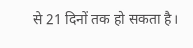से 21 दिनों तक हो सकता है।